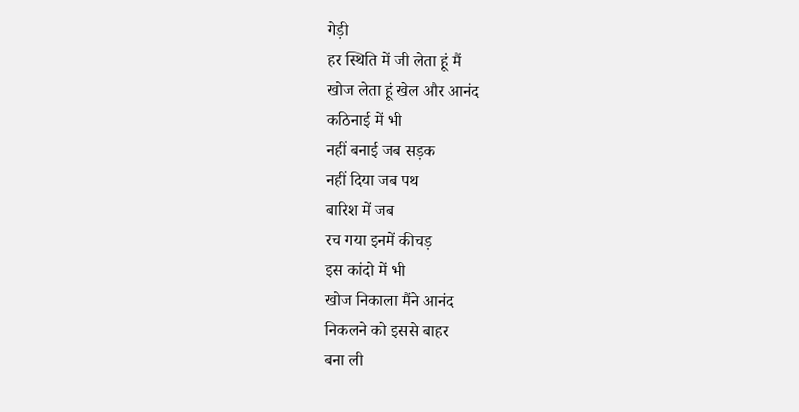गेड़ी
हर स्थिति में जी लेता हूं मैं
खोज लेता हूं खेल और आनंद
कठिनाई में भी
नहीं बनाई जब सड़क
नहीं दिया जब पथ
बारिश में जब
रच गया इनमें कीचड़
इस कांदो में भी
खोज निकाला मैंने आनंद
निकलने को इससे बाहर
बना ली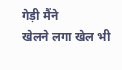गेड़ी मैंने
खेलने लगा खेल भी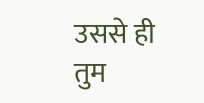उससे ही
तुम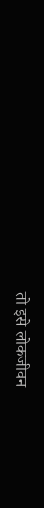तो इसे लोकजीवन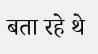बता रहे थे